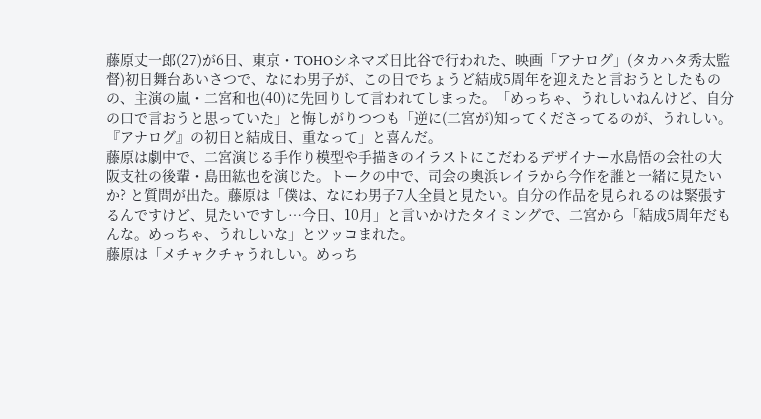藤原丈一郎(27)が6日、東京・TOHOシネマズ日比谷で行われた、映画「アナログ」(タカハタ秀太監督)初日舞台あいさつで、なにわ男子が、この日でちょうど結成5周年を迎えたと言おうとしたものの、主演の嵐・二宮和也(40)に先回りして言われてしまった。「めっちゃ、うれしいねんけど、自分の口で言おうと思っていた」と悔しがりつつも「逆に(二宮が)知ってくださってるのが、うれしい。『アナログ』の初日と結成日、重なって」と喜んだ。
藤原は劇中で、二宮演じる手作り模型や手描きのイラストにこだわるデザイナー水島悟の会社の大阪支社の後輩・島田紘也を演じた。トークの中で、司会の奥浜レイラから今作を誰と一緒に見たいか? と質問が出た。藤原は「僕は、なにわ男子7人全員と見たい。自分の作品を見られるのは緊張するんですけど、見たいですし…今日、10月」と言いかけたタイミングで、二宮から「結成5周年だもんな。めっちゃ、うれしいな」とツッコまれた。
藤原は「メチャクチャうれしい。めっち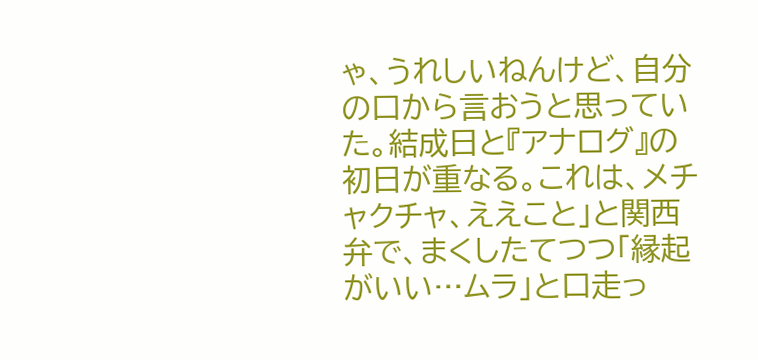ゃ、うれしいねんけど、自分の口から言おうと思っていた。結成日と『アナログ』の初日が重なる。これは、メチャクチャ、ええこと」と関西弁で、まくしたてつつ「縁起がいい…ムラ」と口走っ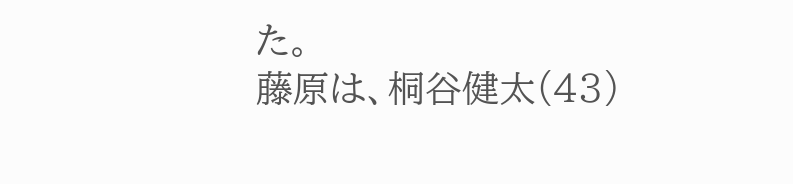た。
藤原は、桐谷健太(43)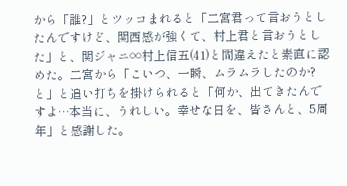から「誰?」とツッコまれると「二宮君って言おうとしたんですけど、関西感が強くて、村上君と言おうとした」と、関ジャニ∞村上信五(41)と間違えたと素直に認めた。二宮から「こいつ、一瞬、ムラムラしたのか? と」と追い打ちを掛けられると「何か、出てきたんですよ…本当に、うれしい。幸せな日を、皆さんと、5周年」と感謝した。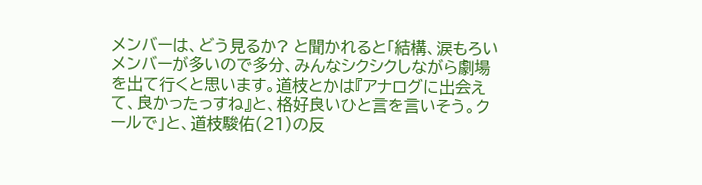メンバーは、どう見るか? と聞かれると「結構、涙もろいメンバーが多いので多分、みんなシクシクしながら劇場を出て行くと思います。道枝とかは『アナログに出会えて、良かったっすね』と、格好良いひと言を言いそう。クールで」と、道枝駿佑(21)の反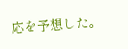応を予想した。